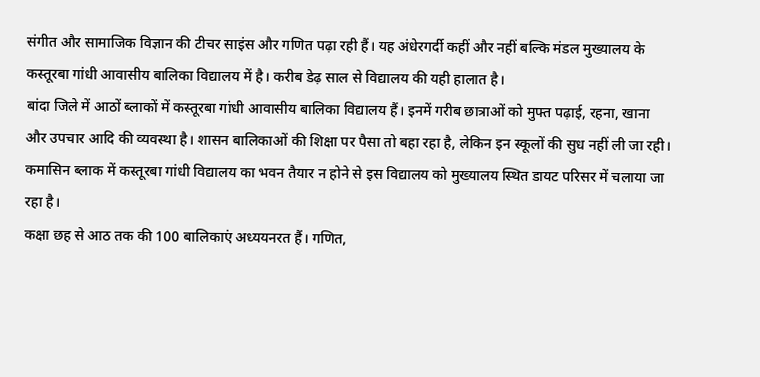संगीत और सामाजिक विज्ञान की टीचर साइंस और गणित पढ़ा रही हैं। यह अंधेरगर्दी कहीं और नहीं बल्कि मंडल मुख्यालय के कस्तूरबा गांधी आवासीय बालिका विद्यालय में है। करीब डेढ़ साल से विद्यालय की यही हालात है।
बांदा जिले में आठों ब्लाकों में कस्तूरबा गांधी आवासीय बालिका विद्यालय हैं। इनमें गरीब छात्राओं को मुफ्त पढ़ाई, रहना, खाना और उपचार आदि की व्यवस्था है। शासन बालिकाओं की शिक्षा पर पैसा तो बहा रहा है, लेकिन इन स्कूलों की सुध नहीं ली जा रही। कमासिन ब्लाक में कस्तूरबा गांधी विद्यालय का भवन तैयार न होने से इस विद्यालय को मुख्यालय स्थित डायट परिसर में चलाया जा रहा है।
कक्षा छह से आठ तक की 100 बालिकाएं अध्ययनरत हैं। गणित,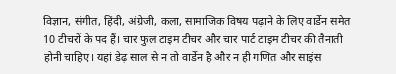विज्ञान, संगीत, हिंदी, अंग्रेजी, कला, सामाजिक विषय पढ़ाने के लिए वार्डेन समेत 10 टीचरों के पद हैं। चार फुल टाइम टीचर और चार पार्ट टाइम टीचर की तैनाती होनी चाहिए। यहां डेढ़ साल से न तो वार्डेन है और न ही गणित और साइंस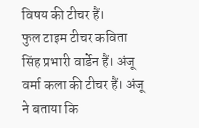विषय की टीचर हैं।
फुल टाइम टीचर कविता सिंह प्रभारी वार्डेन हैं। अंजू वर्मा कला की टीचर हैं। अंजू ने बताया कि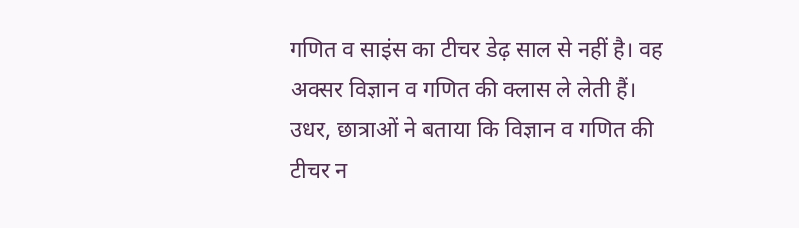गणित व साइंस का टीचर डेढ़ साल से नहीं है। वह अक्सर विज्ञान व गणित की क्लास ले लेती हैं। उधर, छात्राओं ने बताया कि विज्ञान व गणित की टीचर न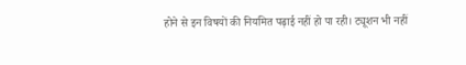होने से इन विषयों की नियमित पढ़ाई नहीं हो पा रही। ट्यूशन भी नहीं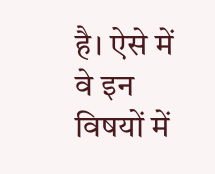है। ऐसे में वे इन विषयों में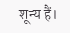शून्य हैं।